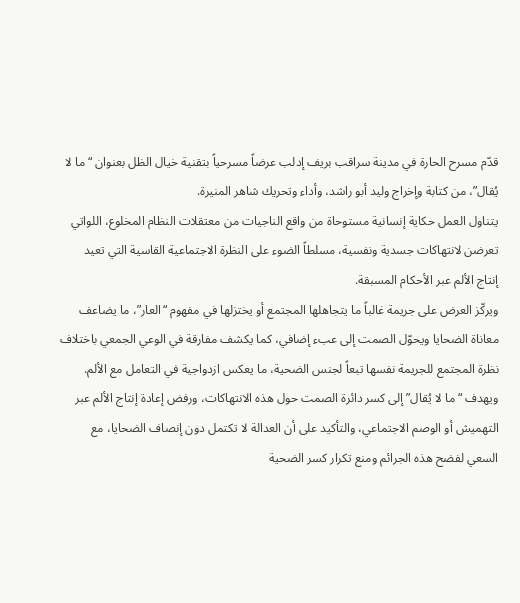قدّم مسرح الحارة في مدينة سراقب بريف إدلب عرضاً مسرحياً بتقنية خيال الظل بعنوان “ما لا يُقال”، من كتابة وإخراج وليد أبو راشد، وأداء وتحريك شاهر المنيرة.
يتناول العمل حكاية إنسانية مستوحاة من واقع الناجيات من معتقلات النظام المخلوع، اللواتي تعرضن لانتهاكات جسدية ونفسية، مسلطاً الضوء على النظرة الاجتماعية القاسية التي تعيد إنتاج الألم عبر الأحكام المسبقة.
ويركّز العرض على جريمة غالباً ما يتجاهلها المجتمع أو يختزلها في مفهوم “العار”، ما يضاعف معاناة الضحايا ويحوّل الصمت إلى عبء إضافي، كما يكشف مفارقة في الوعي الجمعي باختلاف نظرة المجتمع للجريمة نفسها تبعاً لجنس الضحية، ما يعكس ازدواجية في التعامل مع الألم.
ويهدف “ما لا يُقال” إلى كسر دائرة الصمت حول هذه الانتهاكات، ورفض إعادة إنتاج الألم عبر التهميش أو الوصم الاجتماعي، والتأكيد على أن العدالة لا تكتمل دون إنصاف الضحايا، مع السعي لفضح هذه الجرائم ومنع تكرار كسر الضحية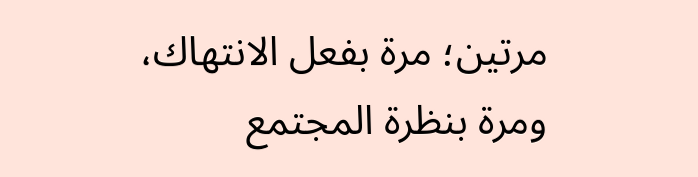مرتين؛ مرة بفعل الانتهاك، ومرة بنظرة المجتمع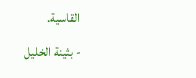القاسية.
- بثينة الخليل